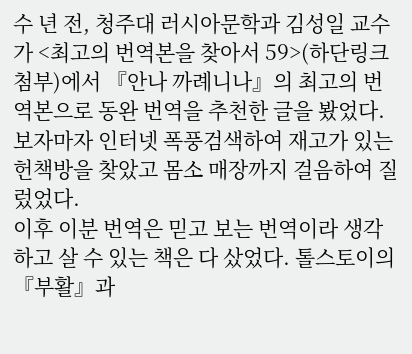수 년 전, 청주대 러시아문학과 김성일 교수가 <최고의 번역본을 찾아서 59>(하단링크첨부)에서 『안나 까례니나』의 최고의 번역본으로 동완 번역을 추천한 글을 봤었다. 보자마자 인터넷 폭풍검색하여 재고가 있는 헌책방을 찾았고 몸소 매장까지 걸음하여 질렀었다.
이후 이분 번역은 믿고 보는 번역이라 생각하고 살 수 있는 책은 다 샀었다. 톨스토이의 『부활』과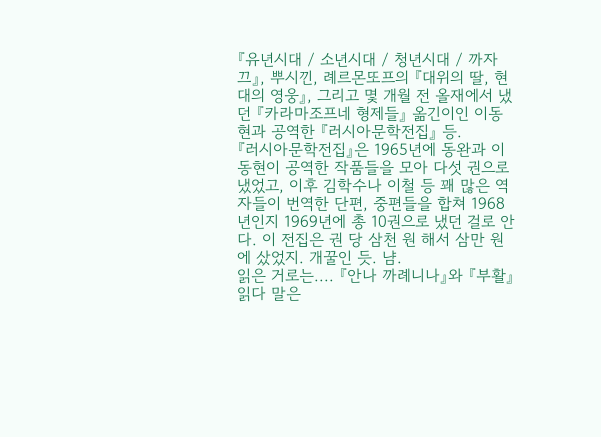『유년시대 / 소년시대 / 청년시대 / 까자끄』, 뿌시낀, 례르몬또프의 『대위의 딸, 현대의 영웅』, 그리고 몇 개월 전 올재에서 냈던 『카라마조프네 형제들』 옮긴이인 이동현과 공역한 『러시아문학전집』 등.
『러시아문학전집』은 1965년에 동완과 이동현이 공역한 작품들을 모아 다섯 권으로 냈었고, 이후 김학수나 이철 등 꽤 많은 역자들이 번역한 단편, 중편들을 합쳐 1968년인지 1969년에 총 10권으로 냈던 걸로 안다. 이 전집은 권 당 삼천 원 해서 삼만 원에 샀었지. 개꿀인 듯. 냠.
읽은 거로는.... 『안나 까례니나』와 『부활』 읽다 말은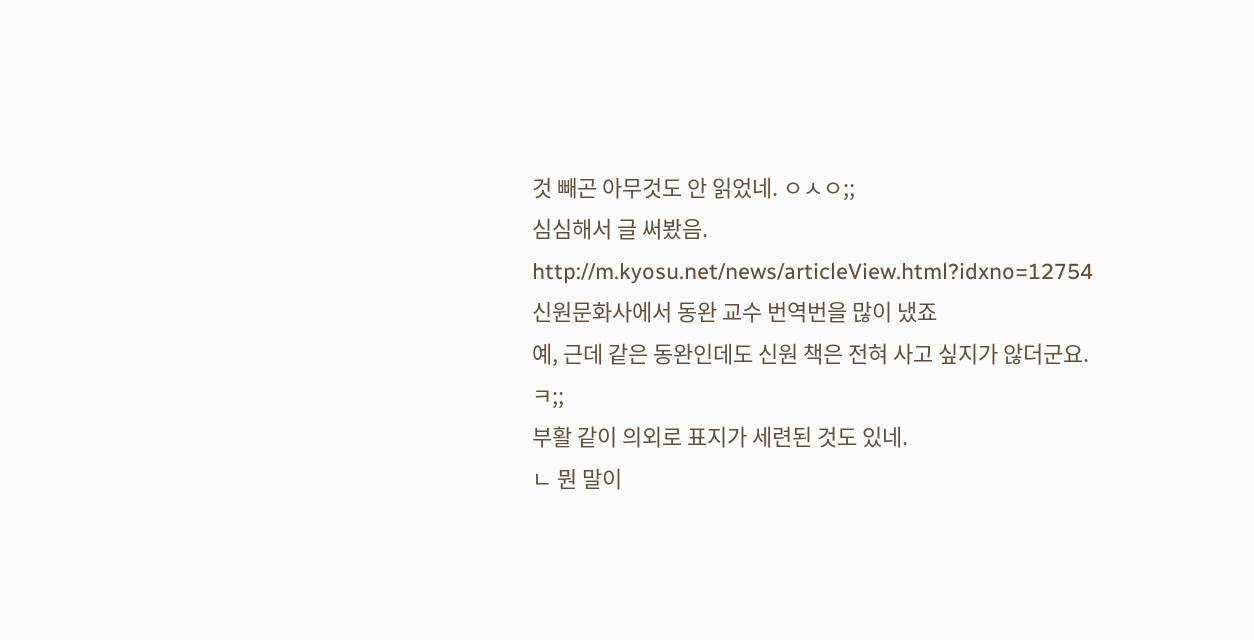것 빼곤 아무것도 안 읽었네. ㅇㅅㅇ;;
심심해서 글 써봤음.
http://m.kyosu.net/news/articleView.html?idxno=12754
신원문화사에서 동완 교수 번역번을 많이 냈죠
예, 근데 같은 동완인데도 신원 책은 전혀 사고 싶지가 않더군요. ㅋ;;
부활 같이 의외로 표지가 세련된 것도 있네.
ㄴ 뭔 말이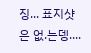징... 표지샷은 없.는뎅....